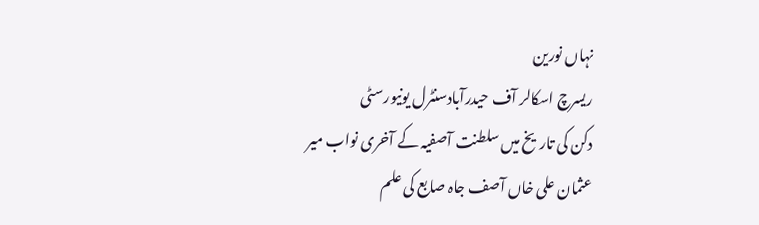نہاں نورین
ریسرچ اسکالر آف حیدرآبادسنٹرل یونیورسٹی
دکن کی تاریخ میں سلطنت آصفیہ کے آخری نواب میر عثمان علی خاں آصف جاہ صابع کی علم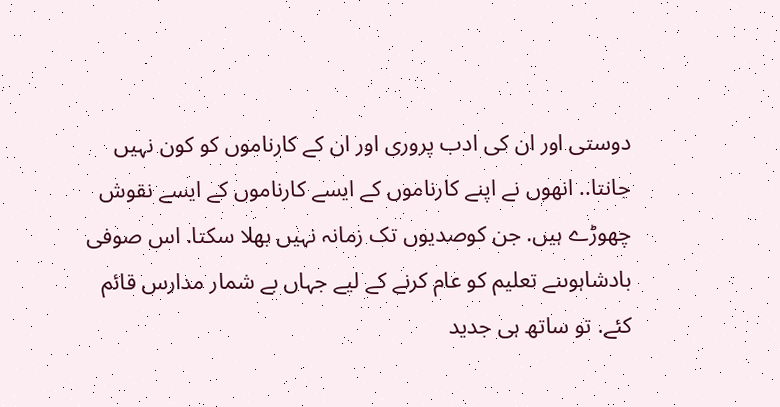دوستی اور ان کی ادب پروری اور ان کے کارناموں کو کون نہیں جانتا.. انھوں نے اپنے کارناموں کے ایسے کارناموں کے ایسے نقوش چھوڑے ہیں. جن کوصدیوں تک زمانہ نہیں بھلا سکتا. اس صوفی بادشاہوںنے تعلیم کو عام کرنے کے لیے جہاں بے شمار مدارس قائم کئے. تو ساتھ ہی جدید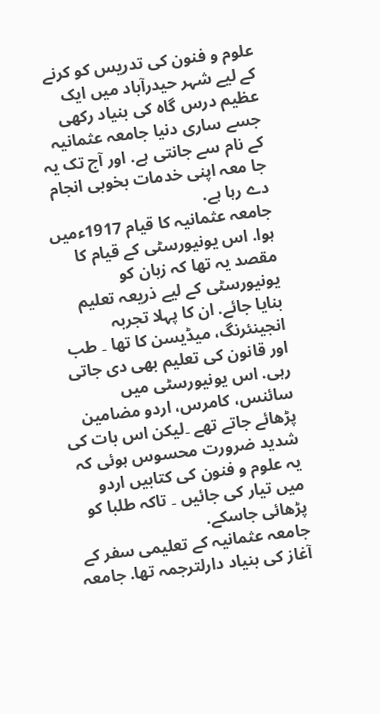علوم و فنون کی تدریس کو کرنے کے لیے شہر حیدرآباد میں ایک عظیم درس گاہ کی بنیاد رکھی جسے ساری دنیا جامعہ عثمانیہ کے نام سے جانتی ہے. اور آج تک یہ جا معہ اپنی خدمات بخوبی انجام دے رہا ہے.
جامعہ عثمانیہ کا قیام 1917ءمیں ہوا. اس یونیورسٹی کے قیام کا مقصد یہ تھا کہ زبان کو یونیورسٹی کے لیے ذریعہ تعلیم بنایا جائے. ان کا پہلا تجربہ انجینئرنگ، میڈیسن کا تھا ۔ طب اور قانون کی تعلیم بھی دی جاتی رہی. اس یونیورسٹی میں سائنس، کامرس، اردو مضامین پڑھائے جاتے تھے ۔لیکن اس بات کی شدید ضرورت محسوس ہوئی کہ یہ علوم و فنون کی کتابیں اردو میں تیار کی جائیں ۔ تاکہ طلبا کو پڑھائی جاسکے.
جامعہ عثمانیہ کے تعلیمی سفر کے آغاز کی بنیاد دارلترجمہ تھا. جامعہ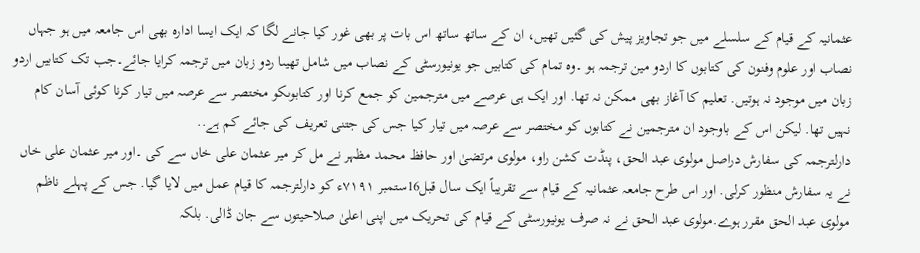عثمانیہ کے قیام کے سلسلے میں جو تجاویز پیش کی گئیں تھیں، ان کے ساتھ ساتھ اس بات پر بھی غور کیا جانے لگا کہ ایک ایسا ادارہ بھی اس جامعہ میں ہو جہاں نصاب اور علوم وفنون کی کتابوں کا اردو مین ترجمہ ہو ۔وہ تمام کی کتابیں جو یونیورسٹی کے نصاب میں شامل تھیںا ردو زبان میں ترجمہ کرایا جائے۔جب تک کتابیں اردو زبان میں موجود نہ ہوتیں. تعلیم کا آغاز بھی ممکن نہ تھا. اور ایک ہی عرصے میں مترجمین کو جمع کرنا اور کتابوںکو مختصر سے عرصہ میں تیار کرنا کوئی آسان کام نہیں تھا. لیکن اس کے باوجود ان مترجمین نے کتابوں کو مختصر سے عرصہ میں تیار کیا جس کی جتنی تعریف کی جائے کم ہے..
دارلترجمہ کی سفارش دراصل مولوی عبد الحق، پنڈت کشن راو، مولوی مرتضیٰ اور حافظ محمد مظہر نے مل کر میر عثمان علی خاں سے کی ۔اور میر عثمان علی خاں نے یہ سفارش منظور کرلی. اور اس طرح جامعہ عثمانیہ کے قیام سے تقریباً ایک سال قبل16ستمبر ۷۱۹۱ء کو دارلترجمہ کا قیام عمل میں لایا گیا. جس کے پہلے ناظم مولوی عبد الحق مقرر ہوے.مولوی عبد الحق نے نہ صرف یونیورسٹی کے قیام کی تحریک میں اپنی اعلیٰ صلاحیتوں سے جان ڈالی. بلکہ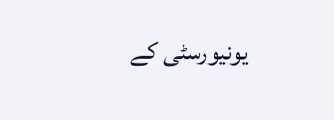یونیورسٹی کے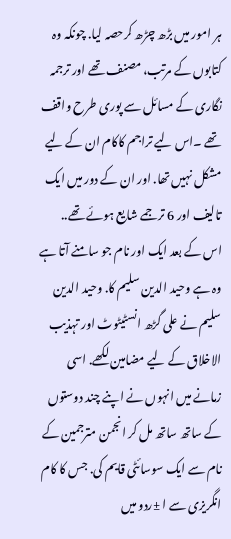ہر امور میں بڑھ چڑھ کرحصہ لیا. چونکہ وہ کتابوں کے مرتب، مصنف تھے اور ترجمہ نگاری کے مسائل سے پوری طرح واقف تھے ۔اس لیے تراجم کاکام ان کے لیے مشکل نہیں تھا. اور ان کے دور میں ایک تالیف اور 6 ترجمے شایع ہوئے تھے..
اس کے بعد ایک اور نام جو سامنے آتا ہے وہ ہے وحید الدین سلیم کا. وحید الدین سلیم نے علی گڑھ انسٹیٹوٹ اور تہذیب الاخلاق کے لیے مضامین لکھے. اسی زمانے میں انہوں نے اپنے چند دوستوں کے ساتھ ساتھ مل کر انجمن مترجمین کے نام سے ایک سوسائٹی قایم کی. جس کا کام انگریزی سے ا ±ردو میں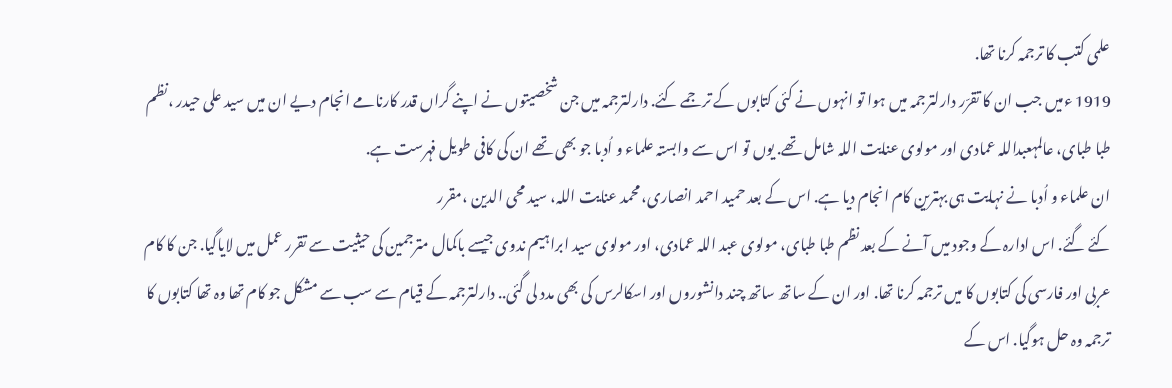علمی کتب کا ترجمہ کرنا تھا.
1919 ءمیں جب ان کا تقرّر دارلترجمہ میں ہوا تو انہوں نے کئی کتابوں کے ترجمے کئے. دارلترجمہ میں جن شخصیتوں نے اپنے گراں قدر کارنامے انجام دیے ان میں سید علی حیدر ،نظم طبا طبای، عالمہعبداللہ عمادی اور مولوی عنایت اللہ شامل تھے. یوں تو اس سے وابستہ علماء و اُدبا جو بھی تھے ان کی کافی طویل فہرست ہے.
ان علماء و اُدبا نے نہایت ہی بہترین کام انجام دیا ہے. اس کے بعد حمید احمد انصاری، محمد عنایت اللہ، سید محی الدین ،مقرر
کئے گئے. اس ادارہ کے وجود میں آنے کے بعد نظم طبا طبای، مولوی عبد اللہ عمادی، اور مولوی سید ابراہیم ندوی جیسے باکمال مترجمین کی حیثیت سے تقرر عمل میں لایاگیا. جن کا کام عربی اور فارسی کی کتابوں کا میں ترجمہ کرنا تھا. اور ان کے ساتھ ساتھ چند دانشوروں اور اسکالرس کی بھی مدد لی گئی.. دارلترجمہ کے قیام سے سب سے مشکل جو کام تھا وہ تھا کتابوں کا ترجمہ وہ حل ہوگیا. اس کے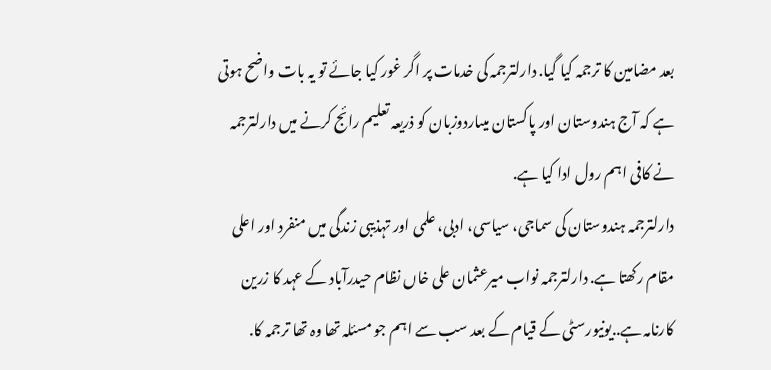بعد مضامین کا ترجمہ کیا گیا. دارلترجمہ کی خدمات پر اگر غور کیا جائے تو یہ بات واضح ہوتی ہے کہ آج ہندوستان اور پاکستان میںاردوزبان کو ذریعہ تعلیم رائج کرنے میں دارلترجمہ نے کافی اہم رول ادا کیا ہے.
دارلترجمہ ہندوستان کی سماجی، سیاسی، ادبی، علمی اور تہذیبی زندگی میں منفرد اور اعلی مقام رکھتا ہے. دارلترجمہ نواب میرعثمان علی خاں نظام حیدرآباد کے عہد کا زرین کارنامہ ہے..یونیورسٹی کے قیام کے بعد سب سے اہم جو مسئلہ تھا وہ تھا ترجمہ کا.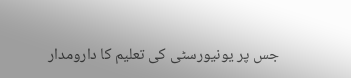جس پر یونیورسٹی کی تعلیم کا دارومدار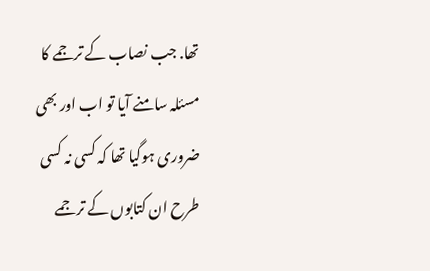تھا. جب نصاب کے ترجمے کا مسئلہ سامنے آیا تو اب اور بھی ضروری ہوگیا تھا کہ کسی نہ کسی طرح ان کتابوں کے ترجمے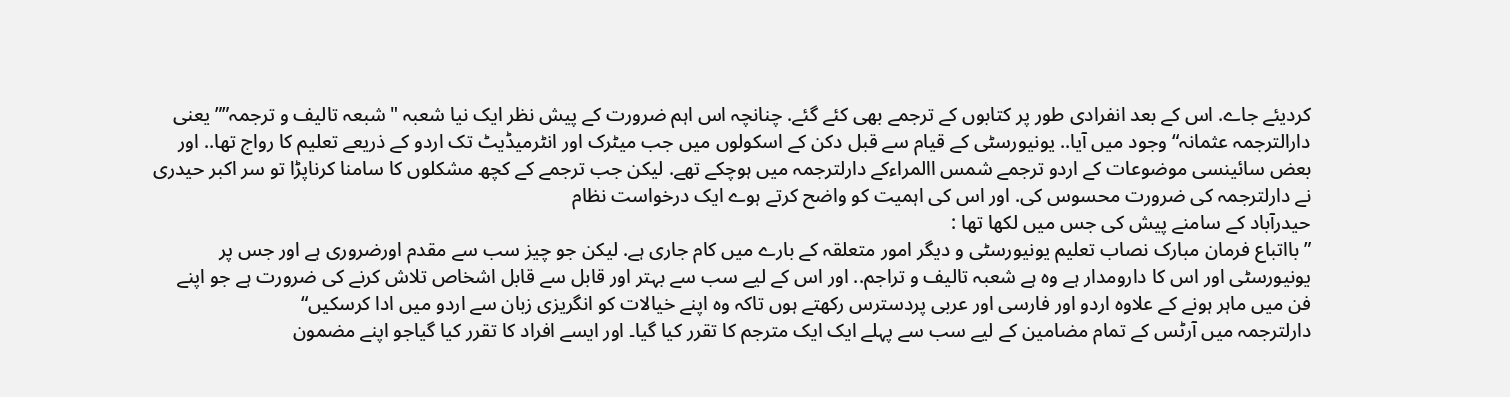کردیئے جاے. اس کے بعد انفرادی طور پر کتابوں کے ترجمے بھی کئے گئے. چنانچہ اس اہم ضرورت کے پیش نظر ایک نیا شعبہ "شبعہ تالیف و ترجمہ”” یعنی دارالترجمہ عثمانہ“ وجود میں آیا.. یونیورسٹی کے قیام سے قبل دکن کے اسکولوں میں جب میٹرک اور انٹرمیڈیٹ تک اردو کے ذریعے تعلیم کا رواج تھا.. اور بعض سائینسی موضوعات کے اردو ترجمے شمس االمراءکے دارلترجمہ میں ہوچکے تھے. لیکن جب ترجمے کے کچھ مشکلوں کا سامنا کرناپڑا تو سر اکبر حیدری نے دارلترجمہ کی ضرورت محسوس کی. اور اس کی اہمیت کو واضح کرتے ہوے ایک درخواست نظام
حیدرآباد کے سامنے پیش کی جس میں لکھا تھا :
” بااتباع فرمان مبارک نصاب تعلیم یونیورسٹی و دیگر امور متعلقہ کے بارے میں کام جاری ہے. لیکن جو چیز سب سے مقدم اورضروری ہے اور جس پر یونیورسٹی اور اس کا دارومدار ہے وہ ہے شعبہ تالیف و تراجم.. اور اس کے لیے سب سے بہتر اور قابل سے قابل اشخاص تلاش کرنے کی ضرورت ہے جو اپنے فن میں ماہر ہونے کے علاوہ اردو اور فارسی اور عربی پردسترس رکھتے ہوں تاکہ وہ اپنے خیالات کو انگریزی زبان سے اردو میں ادا کرسکیں“
دارلترجمہ میں آرٹس کے تمام مضامین کے لیے سب سے پہلے ایک ایک مترجم کا تقرر کیا گیا۔ اور ایسے افراد کا تقرر کیا گیاجو اپنے مضمون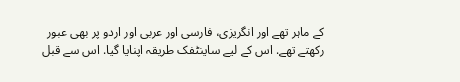کے ماہر تھے اور انگریزی، فارسی اور عربی اور اردو پر بھی عبور رکھتے تھے. اس کے لیے ساینٹفک طریقہ اپنایا گیا. اس سے قبل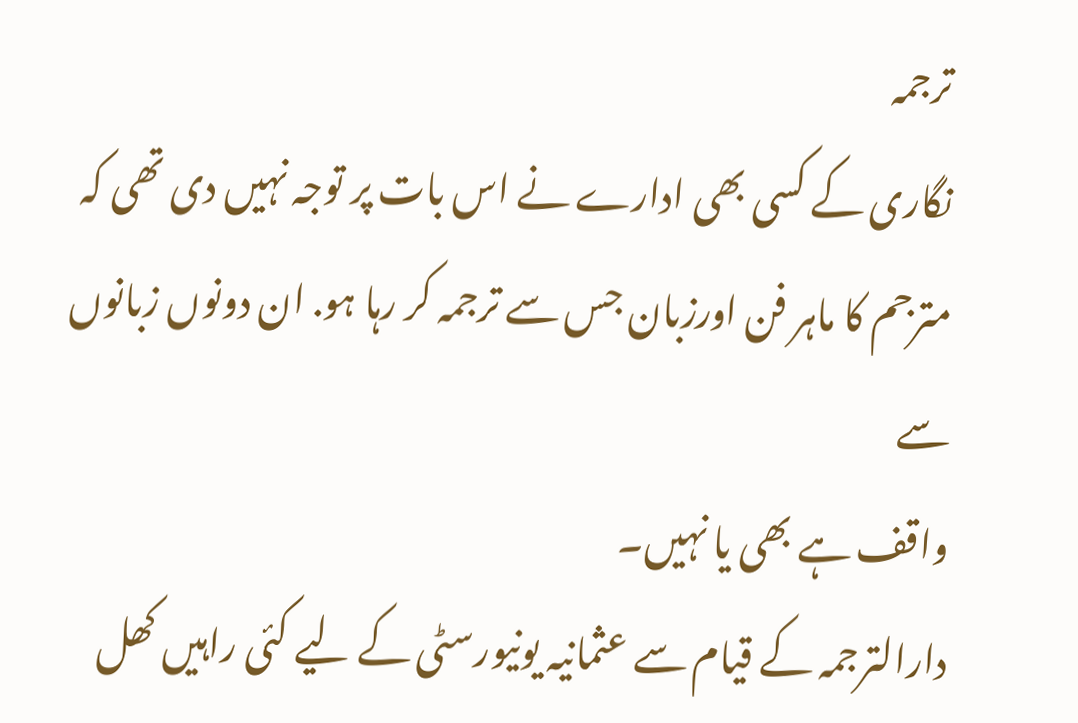ترجمہ
نگاری کے کسی بھی ادارے نے اس بات پر توجہ نہیں دی تھی کہ مترجم کا ماہر فن اورزبان جس سے ترجمہ کر رہا ہو. ان دونوں زبانوں سے
واقف ہے بھی یا نہیں۔
دارالترجمہ کے قیام سے عثمانیہ یونیورسٹی کے لیے کئی راہیں کھل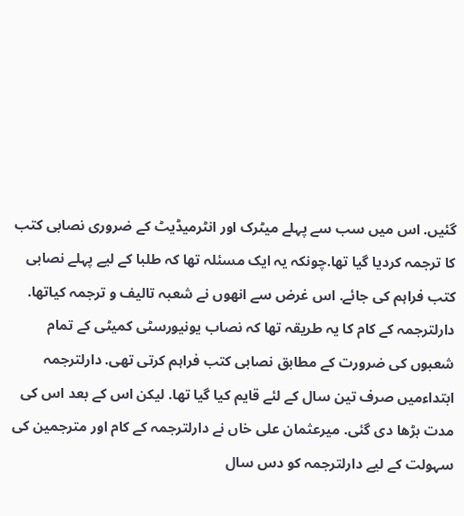گئیں. اس میں سب سے پہلے میٹرک اور انٹرمیڈیٹ کے ضروری نصابی کتب کا ترجمہ کردیا گیا تھا.چونکہ یہ ایک مسئلہ تھا کہ طلبا کے لیے پہلے نصابی کتب فراہم کی جائے. اس غرض سے انھوں نے شعبہ تالیف و ترجمہ کیاتھا. دارلترجمہ کے کام کا یہ طریقہ تھا کہ نصاب یونیورسٹی کمیٹی کے تمام شعبوں کی ضرورت کے مطابق نصابی کتب فراہم کرتی تھی. دارلترجمہ ابتداءمیں صرف تین سال کے لئے قایم کیا گیا تھا. لیکن اس کے بعد اس کی مدت بڑھا دی گئی. میرعثمان علی خاں نے دارلترجمہ کے کام اور مترجمین کی سہولت کے لیے دارلترجمہ کو دس سال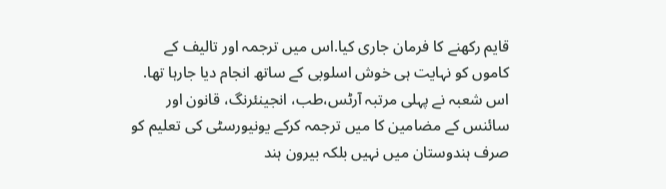قایم رکھنے کا فرمان جاری کیا.اس میں ترجمہ اور تالیف کے کاموں کو نہایت ہی خوش اسلوبی کے ساتھ انجام دیا جارہا تھا. اس شعبہ نے پہلی مرتبہ آرٹس،طب، انجینئرنگ، قانون اور سائنس کے مضامین کا میں ترجمہ کرکے یونیورسٹی کی تعلیم کو صرف ہندوستان میں نہیں بلکہ بیرون ہند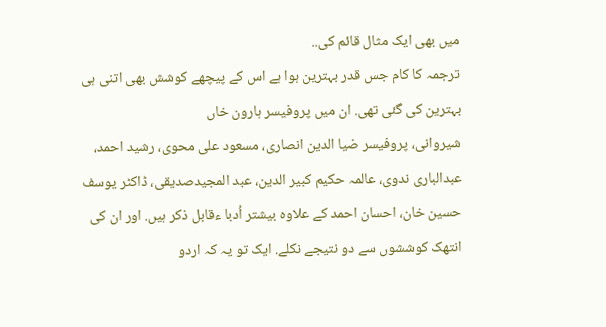میں بھی ایک مثال قائم کی..
ترجمہ کا کام جس قدر بہترین ہوا ہے اس کے پیچھے کوشش بھی اتنی ہی بہترین کی گئی تھی. ان میں پروفیسر ہارون خاں
شیروانی، پروفیسر ضیا الدین انصاری، مسعود علی محوی، رشید احمد، عبدالباری ندوی، عالمہ حکیم کبیر الدین، عبد المجیدصدیقی، ڈاکٹر یوسف حسین خان، احسان احمد کے علاوہ بیشتر اُدبا ءقابل ذکر ہیں. اور ان کی انتھک کوششوں سے دو نتیجے نکلے. ایک تو یہ کہ اردو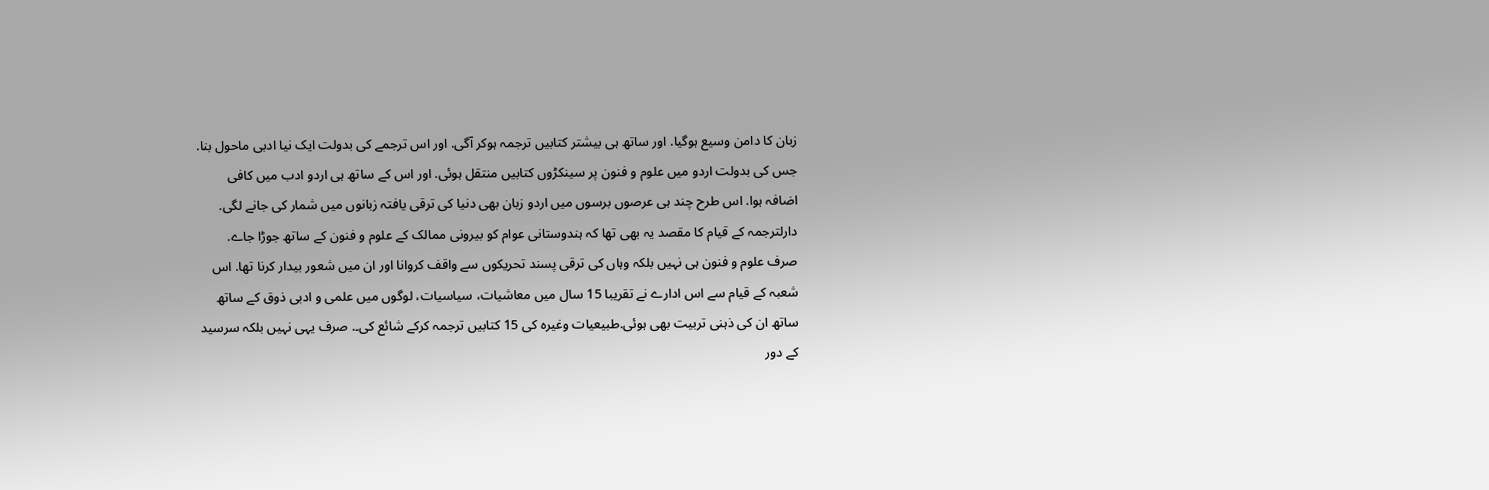زبان کا دامن وسیع ہوگیا. اور ساتھ ہی بیشتر کتابیں ترجمہ ہوکر آگی. اور اس ترجمے کی بدولت ایک نیا ادبی ماحول بنا. جس کی بدولت اردو میں علوم و فنون پر سینکڑوں کتابیں منتقل ہوئی. اور اس کے ساتھ ہی اردو ادب میں کافی اضافہ ہوا. اس طرح چند ہی عرصوں برسوں میں اردو زبان بھی دنیا کی ترقی یافتہ زبانوں میں شمار کی جانے لگی.
دارلترجمہ کے قیام کا مقصد یہ بھی تھا کہ ہندوستانی عوام کو بیرونی ممالک کے علوم و فنون کے ساتھ جوڑا جاے. صرف علوم و فنون ہی نہیں بلکہ وہاں کی ترقی پسند تحریکوں سے واقف کروانا اور ان میں شعور بیدار کرنا تھا. اس شعبہ کے قیام سے اس ادارے نے تقریبا 15 سال میں معاشیات، سیاسیات، لوگوں میں علمی و ادبی ذوق کے ساتھ ساتھ ان کی ذہنی تربیت بھی ہوئی.طبیعیات وغیرہ کی 15 کتابیں ترجمہ کرکے شائع کی۔. صرف یہی نہیں بلکہ سرسید کے دور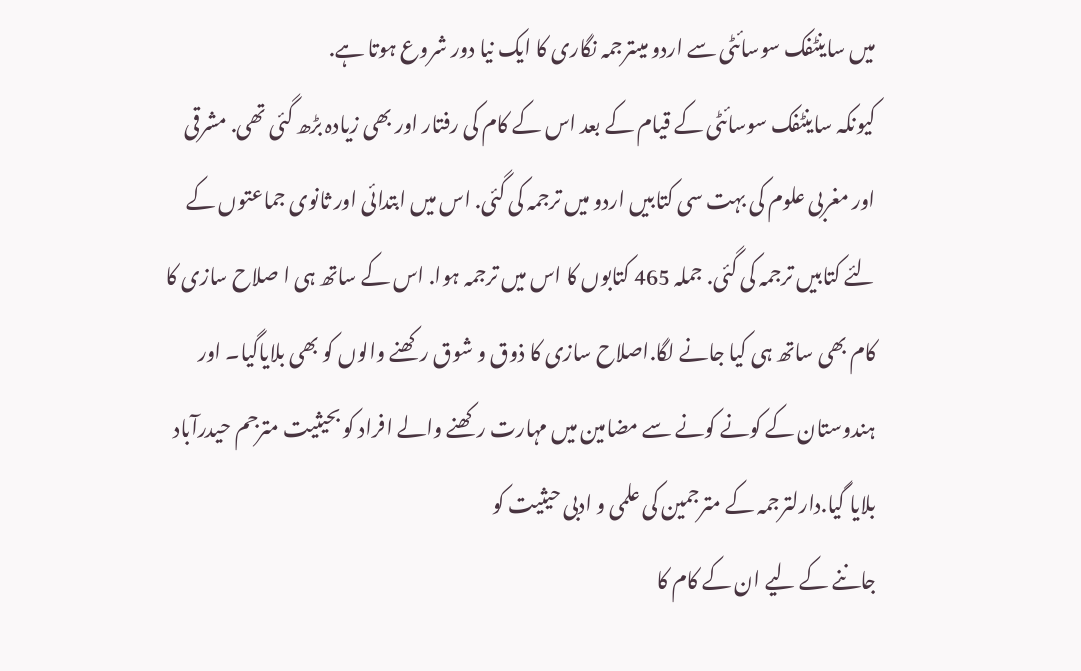میں ساینٹفک سوسائٹی سے اردو میںترجمہ نگاری کا ایک نیا دور شروع ہوتا ہے.
کیونکہ ساینٹفک سوسائٹی کے قیام کے بعد اس کے کام کی رفتار اور بھی زیادہ بڑھ گئی تھی. مشرقی اور مغربی علوم کی بہت سی کتابیں اردو میں ترجمہ کی گئی. اس میں ابتدائی اور ثانوی جماعتوں کے لئے کتابیں ترجمہ کی گئی. جملہ 465 کتابوں کا اس میں ترجمہ ہوا. اس کے ساتھ ہی ا صلاح سازی کا کام بھی ساتھ ہی کیا جانے لگا.اصلاح سازی کا ذوق و شوق رکھنے والوں کو بھی بلایاگیا۔ اور ہندوستان کے کونے کونے سے مضامین میں مہارت رکھنے والے افراد کو بحیثیت مترجم حیدرآباد بلایا گیا.دارلترجمہ کے مترجمین کی علمی و ادبی حیثیت کو
جاننے کے لیے ان کے کام کا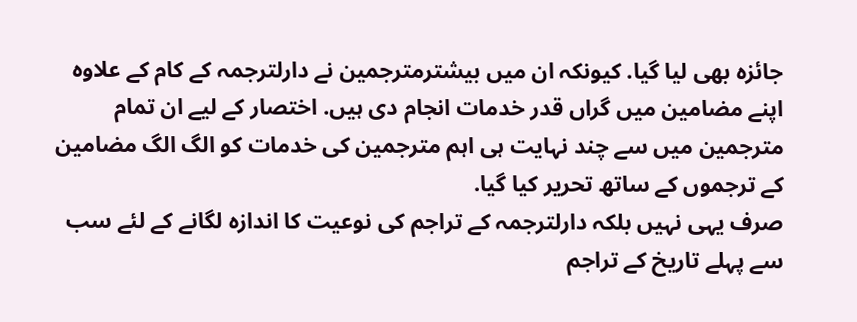جائزہ بھی لیا گیا. کیونکہ ان میں بیشترمترجمین نے دارلترجمہ کے کام کے علاوہ اپنے مضامین میں گراں قدر خدمات انجام دی ہیں. اختصار کے لیے ان تمام مترجمین میں سے چند نہایت ہی اہم مترجمین کی خدمات کو الگ الگ مضامین کے ترجموں کے ساتھ تحریر کیا گیا.
صرف یہی نہیں بلکہ دارلترجمہ کے تراجم کی نوعیت کا اندازہ لگانے کے لئے سب سے پہلے تاریخ کے تراجم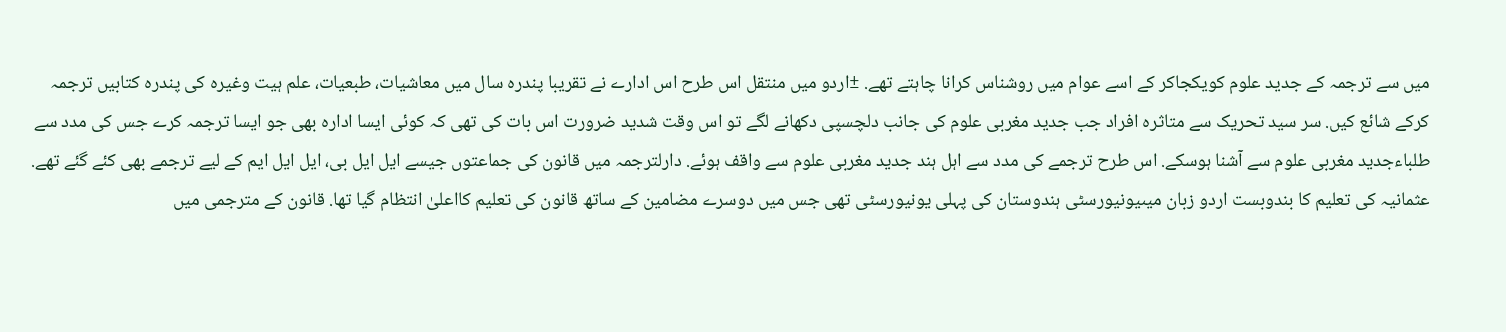میں سے ترجمہ کے جدید علوم کویکجاکر کے اسے عوام میں روشناس کرانا چاہتے تھے. ±اردو میں منتقل اس طرح اس ادارے نے تقریبا پندرہ سال میں معاشیات، طبعیات، علم ہیت وغیرہ کی پندرہ کتابیں ترجمہ کرکے شائع کیں. سر سید تحریک سے متاثرہ افراد جب جدید مغربی علوم کی جانب دلچسپی دکھانے لگے تو اس وقت شدید ضرورت اس بات کی تھی کہ کوئی ایسا ادارہ بھی جو ایسا ترجمہ کرے جس کی مدد سے طلباءجدید مغربی علوم سے آشنا ہوسکے. اس طرح ترجمے کی مدد سے اہل ہند جدید مغربی علوم سے واقف ہوئے. دارلترجمہ میں قانون کی جماعتوں جیسے ایل ایل بی، ایل ایل ایم کے لیے ترجمے بھی کئے گئے تھے.
عثمانیہ کی تعلیم کا بندوبست اردو زبان میںیونیورسٹی ہندوستان کی پہلی یونیورسٹی تھی جس میں دوسرے مضامین کے ساتھ قانون کی تعلیم کااعلیٰ انتظام گیا تھا. قانون کے مترجمی میں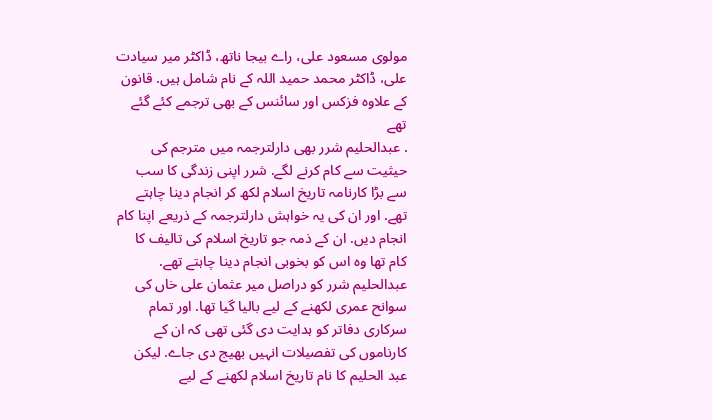مولوی مسعود علی، راے بیجا ناتھ، ڈاکٹر میر سیادت علی، ڈاکٹر محمد حمید اللہ کے نام شامل ہیں. قانون کے علاوہ فزکس اور سائنس کے بھی ترجمے کئے گئے تھے
. عبدالحلیم شرر بھی دارلترجمہ میں مترجم کی حیثیت سے کام کرنے لگے. شرر اپنی زندگی کا سب سے بڑا کارنامہ تاریخ اسلام لکھ کر انجام دینا چاہتے تھے. اور ان کی یہ خواہش دارلترجمہ کے ذریعے اپنا کام انجام دیں. ان کے ذمہ جو تاریخ اسلام کی تالیف کا کام تھا وہ اس کو بخوبی انجام دینا چاہتے تھے.
عبدالحلیم شرر کو دراصل میر عثمان علی خاں کی سوانح عمری لکھنے کے لیے بالیا گیا تھا. اور تمام سرکاری دفاتر کو ہدایت دی گئی تھی کہ ان کے کارناموں کی تفصیلات انہیں بھیج دی جاے. لیکن عبد الحلیم کا نام تاریخ اسلام لکھنے کے لیے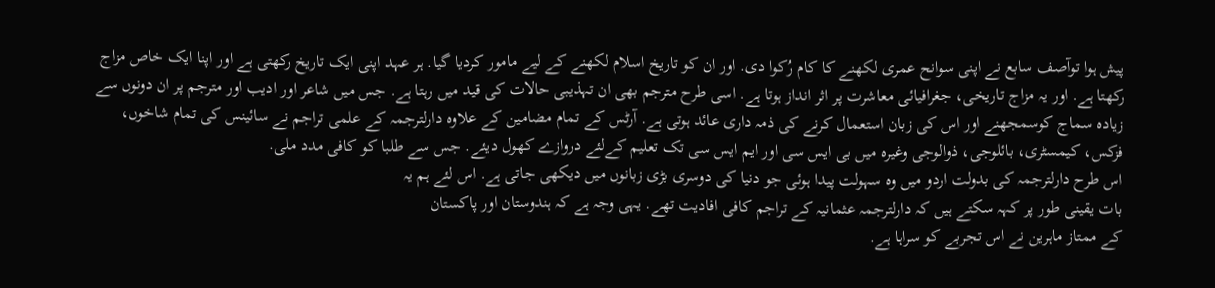پیش ہوا توآصف سابع نے اپنی سوانح عمری لکھنے کا کام رُکوا دی. اور ان کو تاریخ اسلام لکھنے کے لیے مامور کردیا گیا. ہر عہد اپنی ایک تاریخ رکھتی ہے اور اپنا ایک خاص مزاج رکھتا ہے. اور یہ مزاج تاریخی، جغرافیائی معاشرت پر اثر انداز ہوتا ہے. اسی طرح مترجم بھی ان تہذیبی حالات کی قید میں رہتا ہے. جس میں شاعر اور ادیب اور مترجم پر ان دونوں سے زیادہ سماج کوسمجھنے اور اس کی زبان استعمال کرنے کی ذمہ داری عائد ہوتی ہے. آرٹس کے تمام مضامین کے علاوہ دارلترجمہ کے علمی تراجم نے سائینس کی تمام شاخوں، فزکس، کیمسٹری، بائلوجی، ذوالوجی وغیرہ میں بی ایس سی اور ایم ایس سی تک تعلیم کےلئے دروازے کھول دیئے. جس سے طلبا کو کافی مدد ملی.
اس طرح دارلترجمہ کی بدولت اردو میں وہ سہولت پیدا ہوئی جو دنیا کی دوسری بڑی زبانوں میں دیکھی جاتی ہے. اس لئے ہم یہ
بات یقینی طور پر کہہ سکتے ہیں کہ دارلترجمہ عثمانیہ کے تراجم کافی افادیت تھے. یہی وجہ ہے کہ ہندوستان اور پاکستان
کے ممتاز ماہرین نے اس تجربے کو سراہا ہے.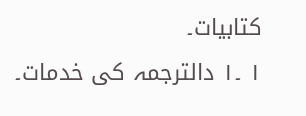کتابیات۔
۱ ۔۱ دالترجمہ کی خدمات۔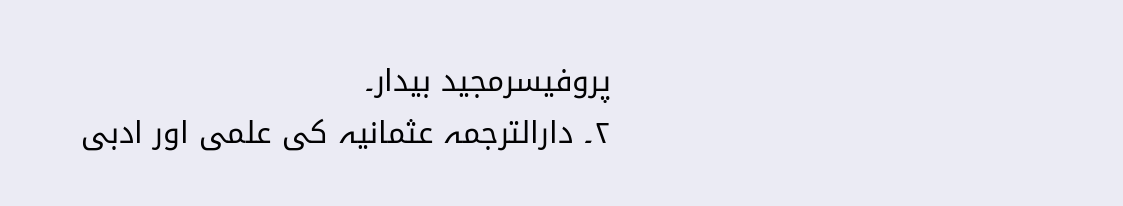پروفیسرمجید بیدار۔
۲۔ دارالترجمہ عثمانیہ کی علمی اور ادبی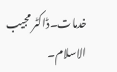خدمات۔ڈاکٹر مجیب الاسلام۔